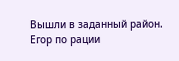Вышли в заданный район. Егор по рации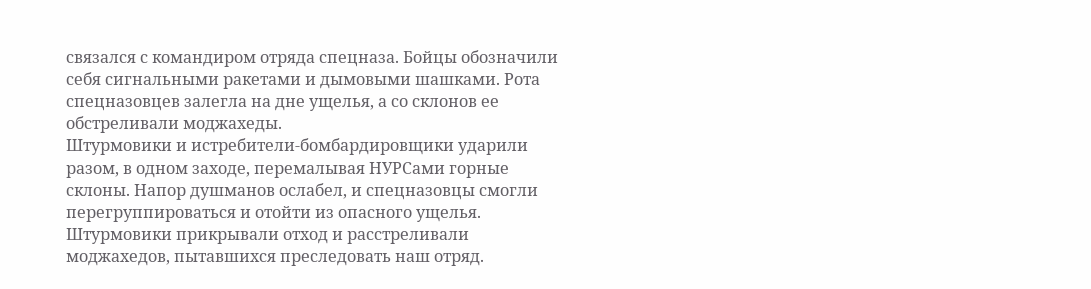связался с командиром отряда спецназа. Бойцы обозначили себя сигнальными ракетами и дымовыми шашками. Рота спецназовцев залегла на дне ущелья, а со склонов ее обстреливали моджахеды.
Штурмовики и истребители-бомбардировщики ударили разом, в одном заходе, перемалывая НУРСами горные склоны. Напор душманов ослабел, и спецназовцы смогли перегруппироваться и отойти из опасного ущелья. Штурмовики прикрывали отход и расстреливали моджахедов, пытавшихся преследовать наш отряд.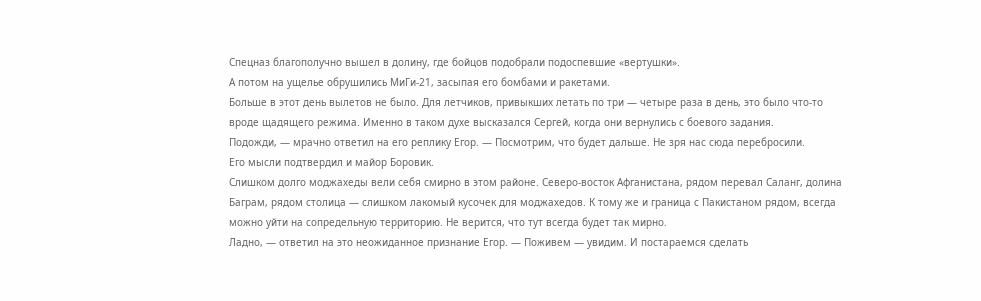Спецназ благополучно вышел в долину, где бойцов подобрали подоспевшие «вертушки».
А потом на ущелье обрушились МиГи-21, засыпая его бомбами и ракетами.
Больше в этот день вылетов не было. Для летчиков, привыкших летать по три — четыре раза в день, это было что-то вроде щадящего режима. Именно в таком духе высказался Сергей, когда они вернулись с боевого задания.
Подожди, — мрачно ответил на его реплику Егор. — Посмотрим, что будет дальше. Не зря нас сюда перебросили.
Его мысли подтвердил и майор Боровик.
Слишком долго моджахеды вели себя смирно в этом районе. Северо-восток Афганистана, рядом перевал Саланг, долина Баграм, рядом столица — слишком лакомый кусочек для моджахедов. К тому же и граница с Пакистаном рядом, всегда можно уйти на сопредельную территорию. Не верится, что тут всегда будет так мирно.
Ладно, — ответил на это неожиданное признание Егор. — Поживем — увидим. И постараемся сделать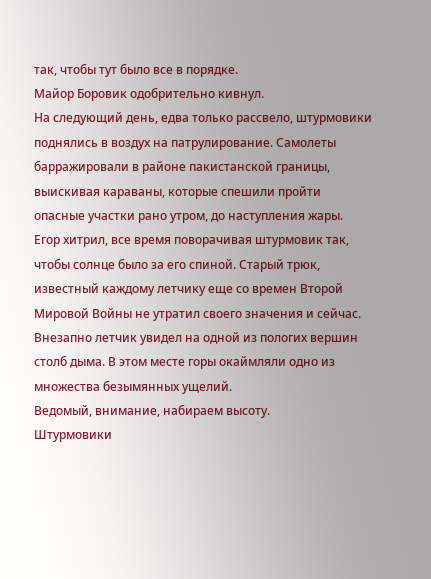так, чтобы тут было все в порядке.
Майор Боровик одобрительно кивнул.
На следующий день, едва только рассвело, штурмовики поднялись в воздух на патрулирование. Самолеты барражировали в районе пакистанской границы, выискивая караваны, которые спешили пройти опасные участки рано утром, до наступления жары.
Егор хитрил, все время поворачивая штурмовик так, чтобы солнце было за его спиной. Старый трюк, известный каждому летчику еще со времен Второй Мировой Войны не утратил своего значения и сейчас.
Внезапно летчик увидел на одной из пологих вершин столб дыма. В этом месте горы окаймляли одно из множества безымянных ущелий.
Ведомый, внимание, набираем высоту.
Штурмовики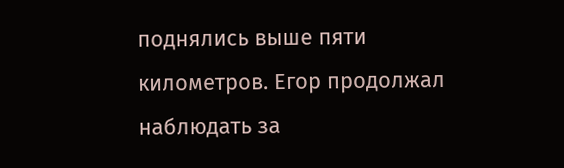поднялись выше пяти километров. Егор продолжал наблюдать за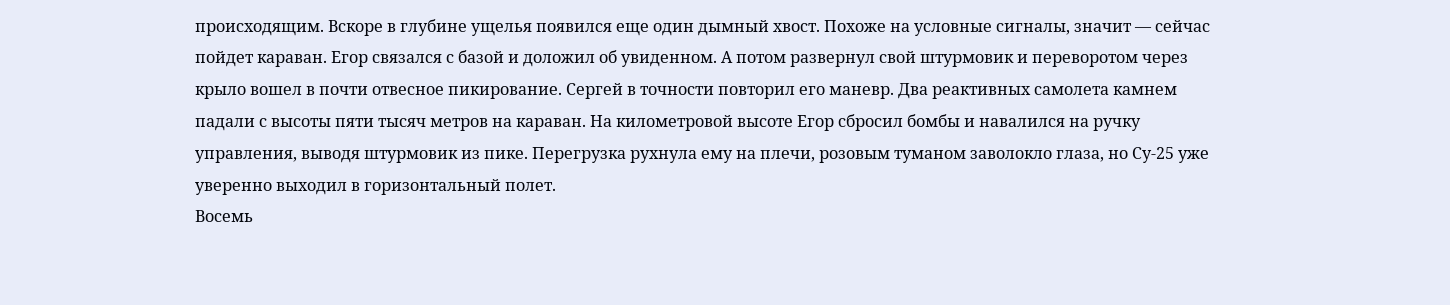происходящим. Вскоре в глубине ущелья появился еще один дымный хвост. Похоже на условные сигналы, значит — сейчас пойдет караван. Егор связался с базой и доложил об увиденном. А потом развернул свой штурмовик и переворотом через крыло вошел в почти отвесное пикирование. Сергей в точности повторил его маневр. Два реактивных самолета камнем падали с высоты пяти тысяч метров на караван. На километровой высоте Егор сбросил бомбы и навалился на ручку управления, выводя штурмовик из пике. Перегрузка рухнула ему на плечи, розовым туманом заволокло глаза, но Су-25 уже уверенно выходил в горизонтальный полет.
Восемь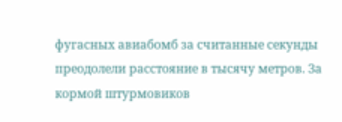фугасных авиабомб за считанные секунды преодолели расстояние в тысячу метров. За кормой штурмовиков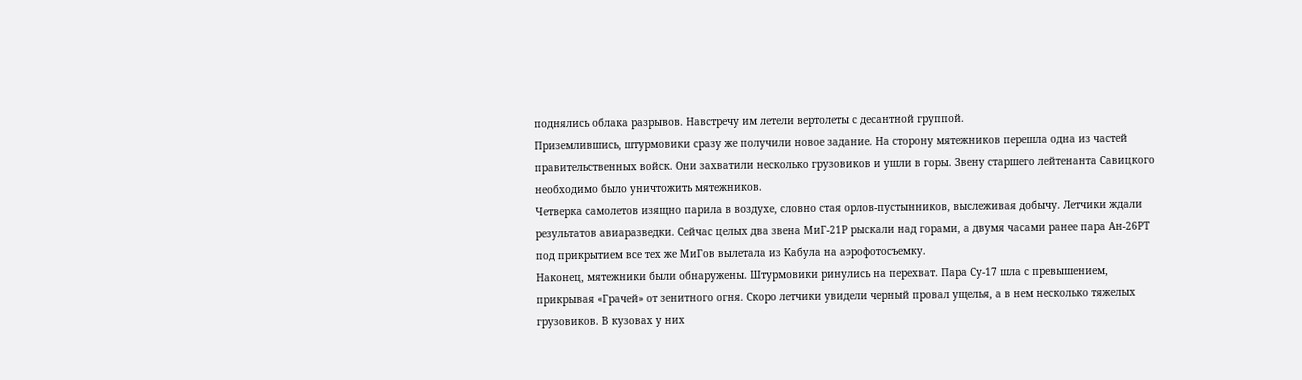поднялись облака разрывов. Навстречу им летели вертолеты с десантной группой.
Приземлившись, штурмовики сразу же получили новое задание. На сторону мятежников перешла одна из частей правительственных войск. Они захватили несколько грузовиков и ушли в горы. Звену старшего лейтенанта Савицкого необходимо было уничтожить мятежников.
Четверка самолетов изящно парила в воздухе, словно стая орлов-пустынников, выслеживая добычу. Летчики ждали результатов авиаразведки. Сейчас целых два звена МиГ-21Р рыскали над горами, а двумя часами ранее пара Ан-26РТ под прикрытием все тех же МиГов вылетала из Кабула на аэрофотосъемку.
Наконец, мятежники были обнаружены. Штурмовики ринулись на перехват. Пара Су-17 шла с превышением, прикрывая «Грачей» от зенитного огня. Скоро летчики увидели черный провал ущелья, а в нем несколько тяжелых грузовиков. В кузовах у них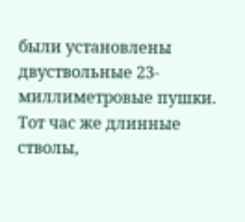были установлены двуствольные 23-миллиметровые пушки. Тот час же длинные стволы,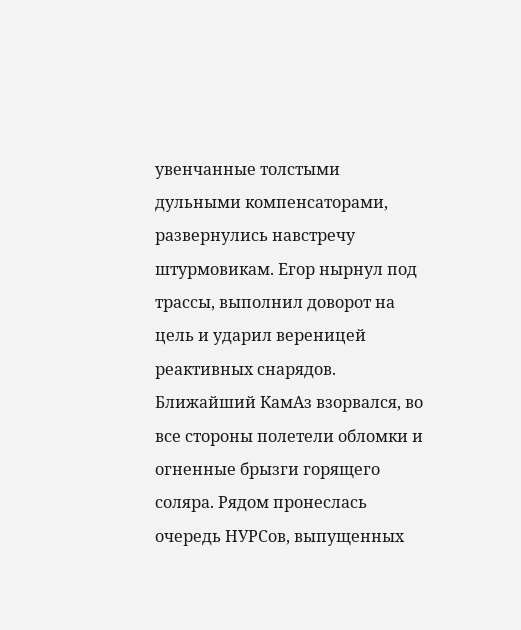увенчанные толстыми дульными компенсаторами, развернулись навстречу штурмовикам. Егор нырнул под трассы, выполнил доворот на цель и ударил вереницей реактивных снарядов. Ближайший КамАз взорвался, во все стороны полетели обломки и огненные брызги горящего соляра. Рядом пронеслась очередь НУРСов, выпущенных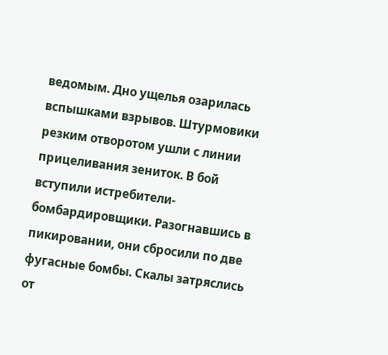ведомым. Дно ущелья озарилась вспышками взрывов. Штурмовики резким отворотом ушли с линии прицеливания зениток. В бой вступили истребители-бомбардировщики. Разогнавшись в пикировании, они сбросили по две фугасные бомбы. Скалы затряслись от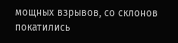мощных взрывов, со склонов покатились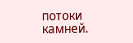потоки камней.